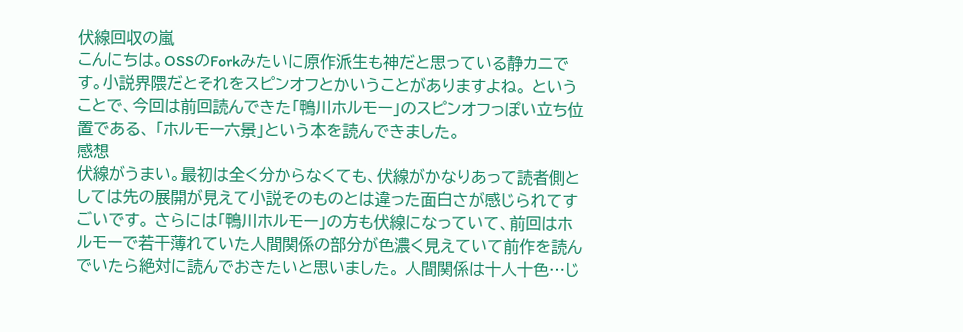伏線回収の嵐
こんにちは。OSSのForkみたいに原作派生も神だと思っている静カニです。小説界隈だとそれをスピンオフとかいうことがありますよね。 ということで、今回は前回読んできた「鴨川ホルモー」のスピンオフっぽい立ち位置である、 「ホルモー六景」という本を読んできました。
感想
伏線がうまい。最初は全く分からなくても、伏線がかなりあって読者側としては先の展開が見えて小説そのものとは違った面白さが感じられてすごいです。 さらには「鴨川ホルモー」の方も伏線になっていて、前回はホルモーで若干薄れていた人間関係の部分が色濃く見えていて前作を読んでいたら絶対に読んでおきたいと思いました。 人間関係は十人十色…じ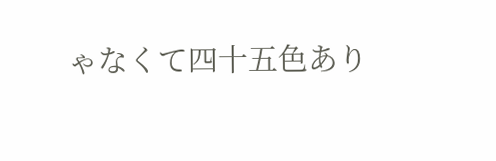ゃなくて四十五色あり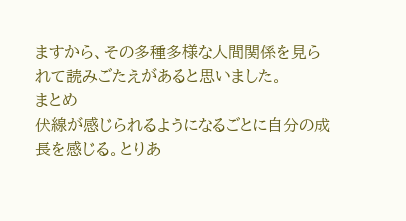ますから、その多種多様な人間関係を見られて読みごたえがあると思いました。
まとめ
伏線が感じられるようになるごとに自分の成長を感じる。とりあ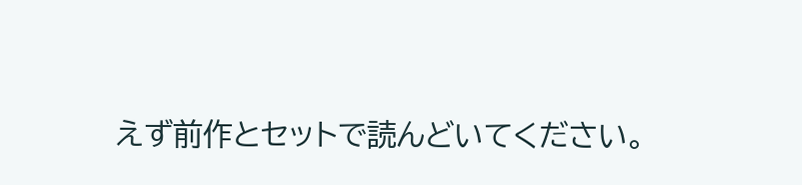えず前作とセットで読んどいてください。